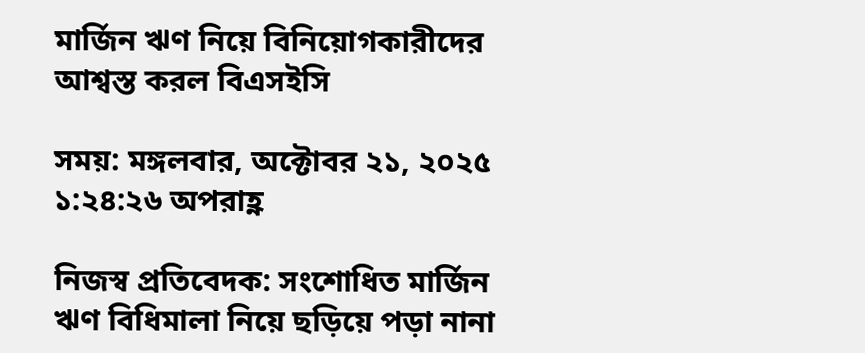মার্জিন ঋণ নিয়ে বিনিয়োগকারীদের আশ্বস্ত করল বিএসইসি

সময়: মঙ্গলবার, অক্টোবর ২১, ২০২৫ ১:২৪:২৬ অপরাহ্ণ

নিজস্ব প্রতিবেদক: সংশোধিত মার্জিন ঋণ বিধিমালা নিয়ে ছড়িয়ে পড়া নানা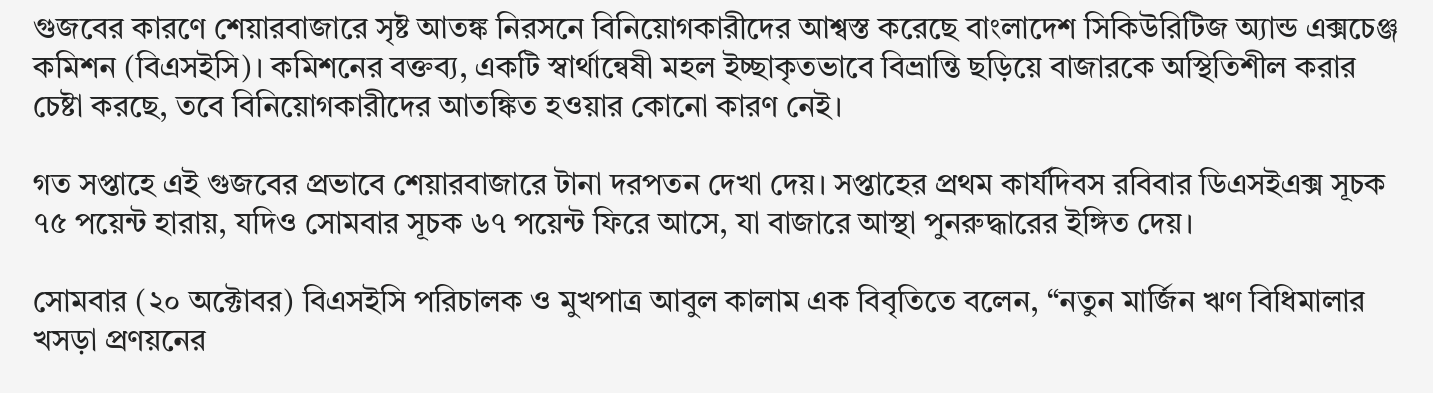গুজবের কারণে শেয়ারবাজারে সৃষ্ট আতঙ্ক নিরসনে বিনিয়োগকারীদের আশ্বস্ত করেছে বাংলাদেশ সিকিউরিটিজ অ্যান্ড এক্সচেঞ্জ কমিশন (বিএসইসি)। কমিশনের বক্তব্য, একটি স্বার্থান্বেষী মহল ইচ্ছাকৃতভাবে বিভ্রান্তি ছড়িয়ে বাজারকে অস্থিতিশীল করার চেষ্টা করছে, তবে বিনিয়োগকারীদের আতঙ্কিত হওয়ার কোনো কারণ নেই।

গত সপ্তাহে এই গুজবের প্রভাবে শেয়ারবাজারে টানা দরপতন দেখা দেয়। সপ্তাহের প্রথম কার্যদিবস রবিবার ডিএসইএক্স সূচক ৭৫ পয়েন্ট হারায়, যদিও সোমবার সূচক ৬৭ পয়েন্ট ফিরে আসে, যা বাজারে আস্থা পুনরুদ্ধারের ইঙ্গিত দেয়।

সোমবার (২০ অক্টোবর) বিএসইসি পরিচালক ও মুখপাত্র আবুল কালাম এক বিবৃতিতে বলেন, “নতুন মার্জিন ঋণ বিধিমালার খসড়া প্রণয়নের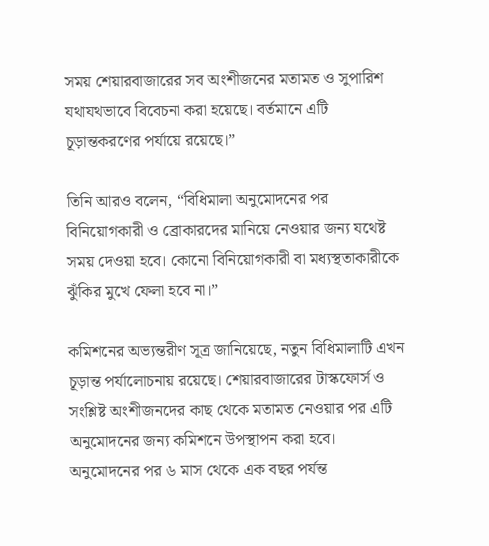সময় শেয়ারবাজারের সব অংশীজনের মতামত ও সুপারিশ যথাযথভাবে বিবেচনা করা হয়েছে। বর্তমানে এটি চূড়ান্তকরণের পর্যায়ে রয়েছে।”

তিনি আরও বলেন, “বিধিমালা অনুমোদনের পর বিনিয়োগকারী ও ব্রোকারদের মানিয়ে নেওয়ার জন্য যথেষ্ট সময় দেওয়া হবে। কোনো বিনিয়োগকারী বা মধ্যস্থতাকারীকে ঝুঁকির মুখে ফেলা হবে না।”

কমিশনের অভ্যন্তরীণ সূত্র জানিয়েছে, নতুন বিধিমালাটি এখন চূড়ান্ত পর্যালোচনায় রয়েছে। শেয়ারবাজারের টাস্কফোর্স ও সংশ্লিষ্ট অংশীজনদের কাছ থেকে মতামত নেওয়ার পর এটি অনুমোদনের জন্য কমিশনে উপস্থাপন করা হবে। অনুমোদনের পর ৬ মাস থেকে এক বছর পর্যন্ত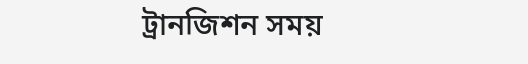ট্রানজিশন সময়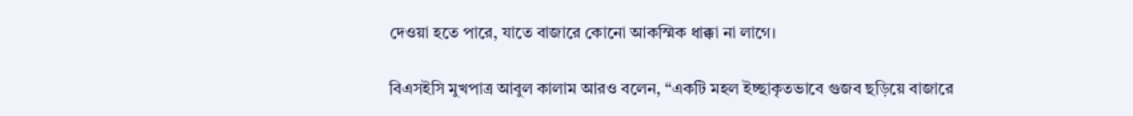দেওয়া হতে পারে, যাতে বাজারে কোনো আকস্মিক ধাক্কা না লাগে।

বিএসইসি মুখপাত্র আবুল কালাম আরও বলেন, “একটি মহল ইচ্ছাকৃতভাবে গুজব ছড়িয়ে বাজারে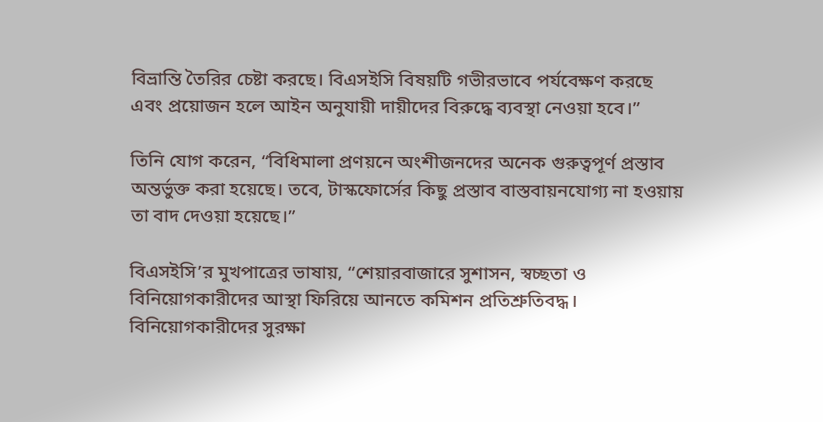বিভ্রান্তি তৈরির চেষ্টা করছে। বিএসইসি বিষয়টি গভীরভাবে পর্যবেক্ষণ করছে এবং প্রয়োজন হলে আইন অনুযায়ী দায়ীদের বিরুদ্ধে ব্যবস্থা নেওয়া হবে।”

তিনি যোগ করেন, “বিধিমালা প্রণয়নে অংশীজনদের অনেক গুরুত্বপূর্ণ প্রস্তাব অন্তর্ভুক্ত করা হয়েছে। তবে, টাস্কফোর্সের কিছু প্রস্তাব বাস্তবায়নযোগ্য না হওয়ায় তা বাদ দেওয়া হয়েছে।”

বিএসইসি’র মুখপাত্রের ভাষায়, “শেয়ারবাজারে সুশাসন, স্বচ্ছতা ও বিনিয়োগকারীদের আস্থা ফিরিয়ে আনতে কমিশন প্রতিশ্রুতিবদ্ধ। বিনিয়োগকারীদের সুরক্ষা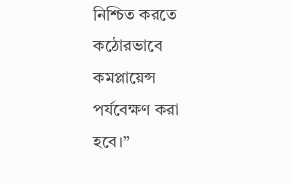নিশ্চিত করতে কঠোরভাবে কমপ্লায়েন্স পর্যবেক্ষণ করা হবে।”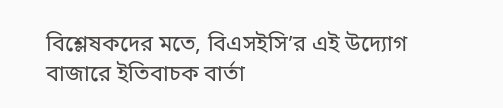বিশ্লেষকদের মতে, বিএসইসি’র এই উদ্যোগ বাজারে ইতিবাচক বার্তা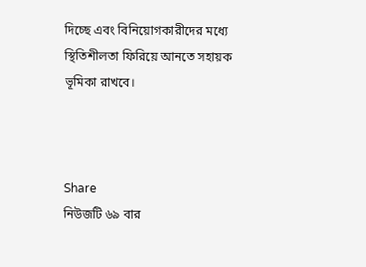দিচ্ছে এবং বিনিয়োগকারীদের মধ্যে স্থিতিশীলতা ফিরিয়ে আনতে সহায়ক ভূমিকা রাখবে।



Share
নিউজটি ৬৯ বার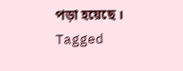পড়া হয়েছে ।
Tagged